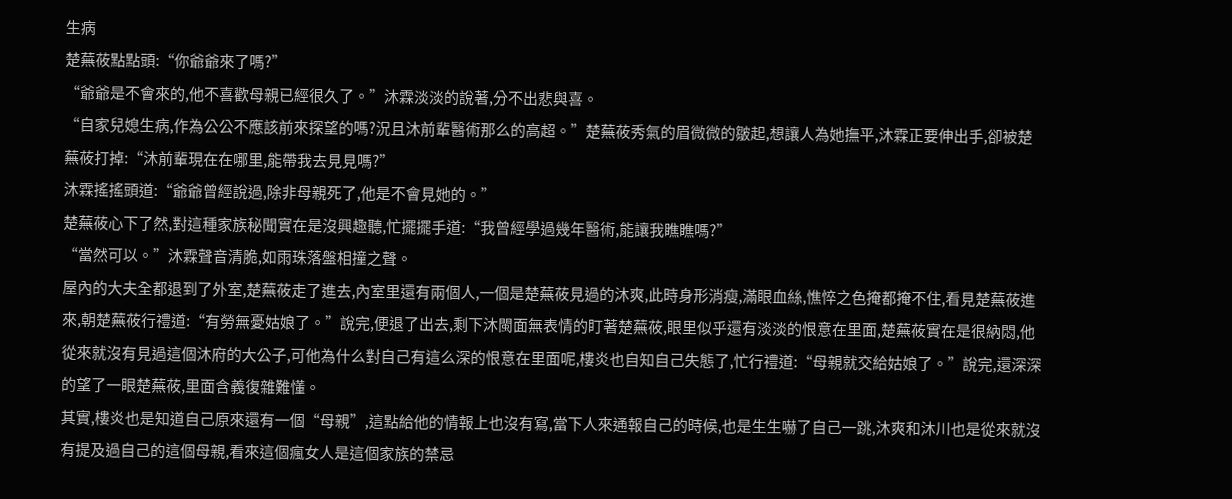生病
楚蕪莜點點頭:“你爺爺來了嗎?”
“爺爺是不會來的,他不喜歡母親已經很久了。”沐霖淡淡的說著,分不出悲與喜。
“自家兒媳生病,作為公公不應該前來探望的嗎?況且沐前輩醫術那么的高超。”楚蕪莜秀氣的眉微微的皺起,想讓人為她撫平,沐霖正要伸出手,卻被楚蕪莜打掉:“沐前輩現在在哪里,能帶我去見見嗎?”
沐霖搖搖頭道:“爺爺曾經說過,除非母親死了,他是不會見她的。”
楚蕪莜心下了然,對這種家族秘聞實在是沒興趣聽,忙擺擺手道:“我曾經學過幾年醫術,能讓我瞧瞧嗎?”
“當然可以。”沐霖聲音清脆,如雨珠落盤相撞之聲。
屋內的大夫全都退到了外室,楚蕪莜走了進去,內室里還有兩個人,一個是楚蕪莜見過的沐爽,此時身形消瘦,滿眼血絲,憔悴之色掩都掩不住,看見楚蕪莜進來,朝楚蕪莜行禮道:“有勞無憂姑娘了。”說完,便退了出去,剩下沐閩面無表情的盯著楚蕪莜,眼里似乎還有淡淡的恨意在里面,楚蕪莜實在是很納悶,他從來就沒有見過這個沐府的大公子,可他為什么對自己有這么深的恨意在里面呢,樓炎也自知自己失態了,忙行禮道:“母親就交給姑娘了。”說完,還深深的望了一眼楚蕪莜,里面含義復雜難懂。
其實,樓炎也是知道自己原來還有一個“母親”,這點給他的情報上也沒有寫,當下人來通報自己的時候,也是生生嚇了自己一跳,沐爽和沐川也是從來就沒有提及過自己的這個母親,看來這個瘋女人是這個家族的禁忌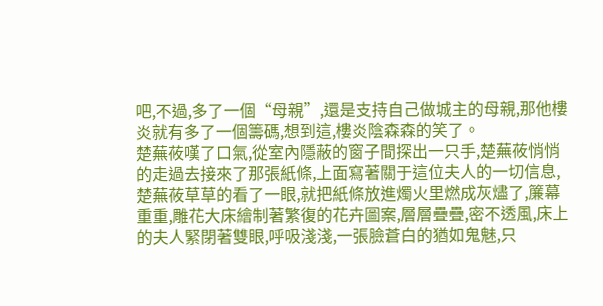吧,不過,多了一個“母親”,還是支持自己做城主的母親,那他樓炎就有多了一個籌碼,想到這,樓炎陰森森的笑了。
楚蕪莜嘆了口氣,從室內隱蔽的窗子間探出一只手,楚蕪莜悄悄的走過去接來了那張紙條,上面寫著關于這位夫人的一切信息,楚蕪莜草草的看了一眼,就把紙條放進燭火里燃成灰燼了,簾幕重重,雕花大床繪制著繁復的花卉圖案,層層疊疊,密不透風,床上的夫人緊閉著雙眼,呼吸淺淺,一張臉蒼白的猶如鬼魅,只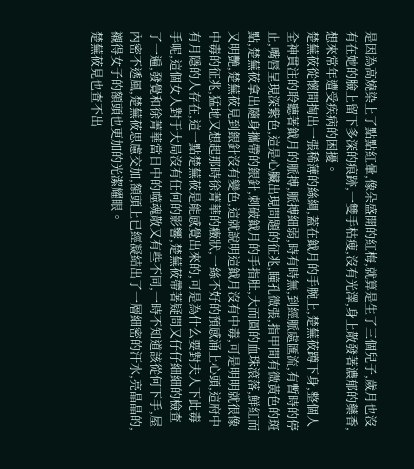是因為高燒染上了點點紅暈,像朵盛開的紅梅,就算是生了三個兒子,歲月也沒有在她的臉上留下多深的痕跡,一雙手枯瘦,沒有光澤,身上散發著濃郁的藥香,想來常年遭受疾病的困擾。
楚蕪莜從懷間掏出一張稀薄的絲綢,蓋在鉞月的手腕上,楚蕪莜蹲下身,整個人全神貫注的聆聽著鉞月的脈搏,脈搏細弱,時有時無,到經脈處匯流,有暫時的停止,嘴唇呈現深紫色,這是心臟出現問題的征兆,瞳孔微張,指甲間有微黃色的斑點,楚蕪莜拿出隨身攜帶的銀針,刺破鉞月的手指肚,大而圓的血珠滾落,鮮紅而又明艷,楚蕪莜見到銀針沒有變色,這就說明這鉞月沒有中毒,可是明明就很像中毒的征兆,猛地又想起那時徐菁華的癥狀,一絲不好的預感涌上心頭,這府中有月隱的人存在,這一點楚蕪莜是能感覺出來的,可是為什么要對夫人下此毒手呢,這個女人對于大局沒有任何的影響,楚蕪莜帶著疑問又仔仔細細的檢查了一遍,發覺和徐菁華當日中的噬魂散又有些不同,一時不知道該從何下手,屋內密不透風,楚蕪莜思慮交加,額頭上已經凝結出了一層細密的汗水,亮晶晶的,襯得女子的額頭也更加的光潔耀眼。
楚蕪莜見也查不出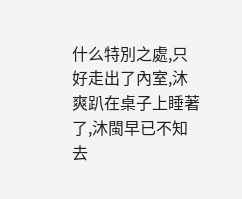什么特別之處,只好走出了內室,沐爽趴在桌子上睡著了,沐閩早已不知去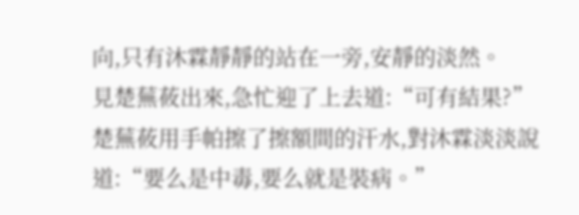向,只有沐霖靜靜的站在一旁,安靜的淡然。
見楚蕪莜出來,急忙迎了上去道:“可有結果?”
楚蕪莜用手帕擦了擦額間的汗水,對沐霖淡淡說道:“要么是中毒,要么就是裝病。”